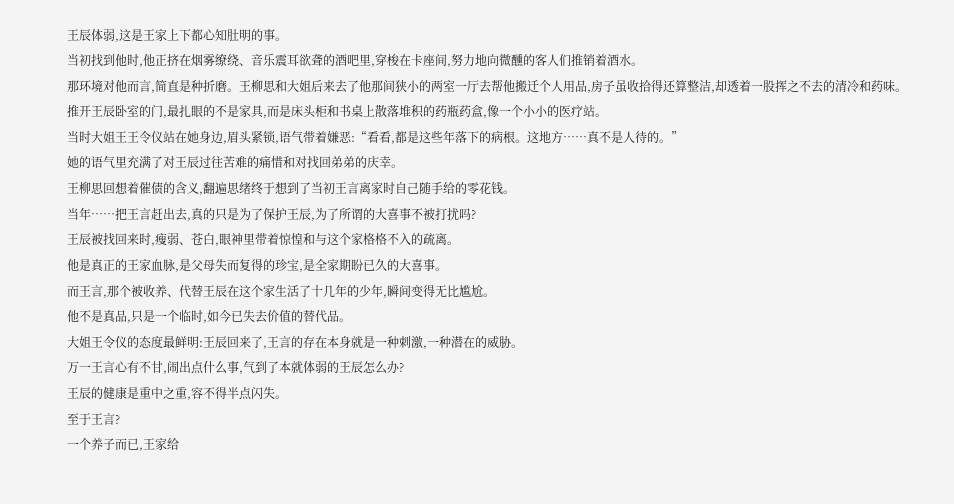王辰体弱,这是王家上下都心知肚明的事。
当初找到他时,他正挤在烟雾缭绕、音乐震耳欲聋的酒吧里,穿梭在卡座间,努力地向微醺的客人们推销着酒水。
那环境对他而言,简直是种折磨。王柳思和大姐后来去了他那间狭小的两室一厅去帮他搬迁个人用品,房子虽收拾得还算整洁,却透着一股挥之不去的清冷和药味。
推开王辰卧室的门,最扎眼的不是家具,而是床头柜和书桌上散落堆积的药瓶药盒,像一个小小的医疗站。
当时大姐王王令仪站在她身边,眉头紧锁,语气带着嫌恶:“看看,都是这些年落下的病根。这地方……真不是人待的。”
她的语气里充满了对王辰过往苦难的痛惜和对找回弟弟的庆幸。
王柳思回想着催债的含义,翻遍思绪终于想到了当初王言离家时自己随手给的零花钱。
当年……把王言赶出去,真的只是为了保护王辰,为了所谓的大喜事不被打扰吗?
王辰被找回来时,瘦弱、苍白,眼神里带着惊惶和与这个家格格不入的疏离。
他是真正的王家血脉,是父母失而复得的珍宝,是全家期盼已久的大喜事。
而王言,那个被收养、代替王辰在这个家生活了十几年的少年,瞬间变得无比尴尬。
他不是真品,只是一个临时,如今已失去价值的替代品。
大姐王令仪的态度最鲜明:王辰回来了,王言的存在本身就是一种刺激,一种潜在的威胁。
万一王言心有不甘,闹出点什么事,气到了本就体弱的王辰怎么办?
王辰的健康是重中之重,容不得半点闪失。
至于王言?
一个养子而已,王家给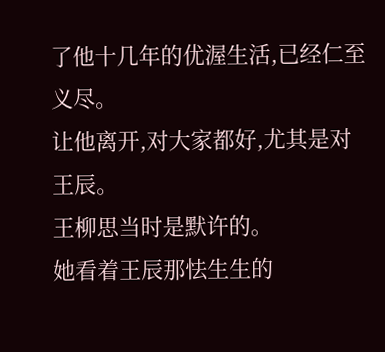了他十几年的优渥生活,已经仁至义尽。
让他离开,对大家都好,尤其是对王辰。
王柳思当时是默许的。
她看着王辰那怯生生的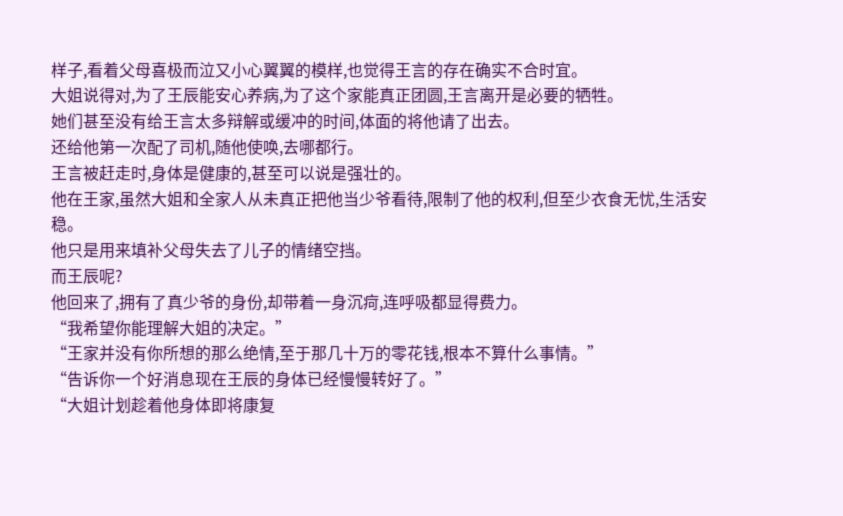样子,看着父母喜极而泣又小心翼翼的模样,也觉得王言的存在确实不合时宜。
大姐说得对,为了王辰能安心养病,为了这个家能真正团圆,王言离开是必要的牺牲。
她们甚至没有给王言太多辩解或缓冲的时间,体面的将他请了出去。
还给他第一次配了司机,随他使唤,去哪都行。
王言被赶走时,身体是健康的,甚至可以说是强壮的。
他在王家,虽然大姐和全家人从未真正把他当少爷看待,限制了他的权利,但至少衣食无忧,生活安稳。
他只是用来填补父母失去了儿子的情绪空挡。
而王辰呢?
他回来了,拥有了真少爷的身份,却带着一身沉疴,连呼吸都显得费力。
“我希望你能理解大姐的决定。”
“王家并没有你所想的那么绝情,至于那几十万的零花钱,根本不算什么事情。”
“告诉你一个好消息现在王辰的身体已经慢慢转好了。”
“大姐计划趁着他身体即将康复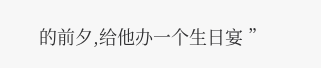的前夕,给他办一个生日宴 ”